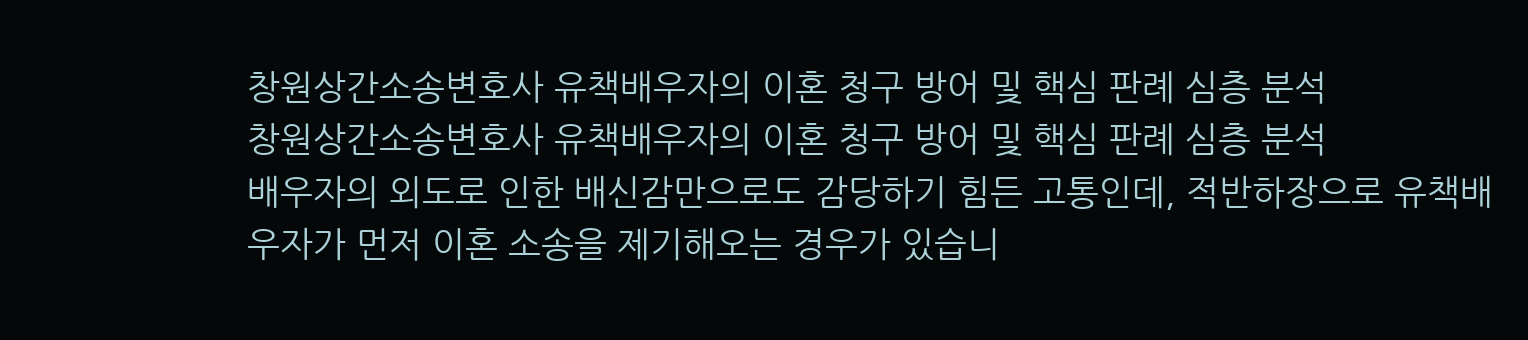창원상간소송변호사 유책배우자의 이혼 청구 방어 및 핵심 판례 심층 분석
창원상간소송변호사 유책배우자의 이혼 청구 방어 및 핵심 판례 심층 분석
배우자의 외도로 인한 배신감만으로도 감당하기 힘든 고통인데, 적반하장으로 유책배우자가 먼저 이혼 소송을 제기해오는 경우가 있습니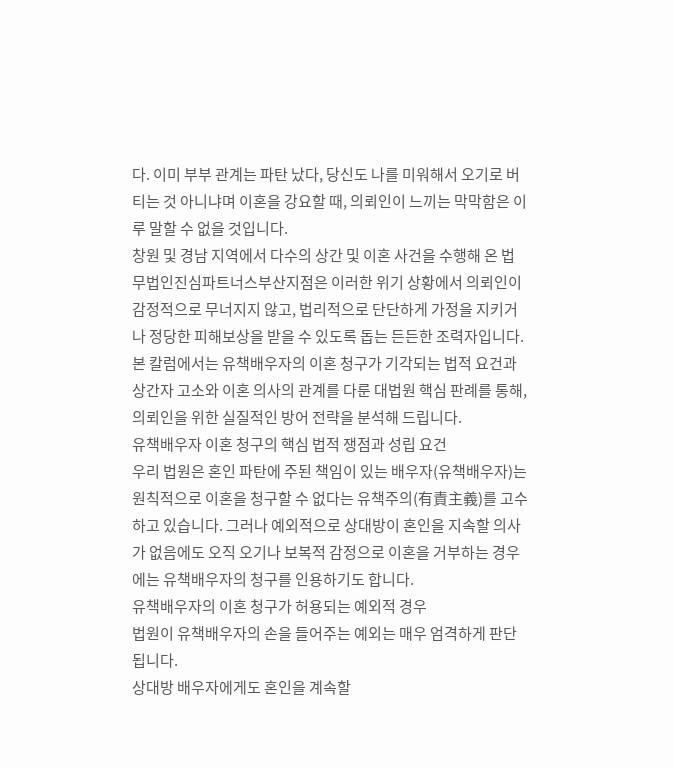다. 이미 부부 관계는 파탄 났다, 당신도 나를 미워해서 오기로 버티는 것 아니냐며 이혼을 강요할 때, 의뢰인이 느끼는 막막함은 이루 말할 수 없을 것입니다.
창원 및 경남 지역에서 다수의 상간 및 이혼 사건을 수행해 온 법무법인진심파트너스부산지점은 이러한 위기 상황에서 의뢰인이 감정적으로 무너지지 않고, 법리적으로 단단하게 가정을 지키거나 정당한 피해보상을 받을 수 있도록 돕는 든든한 조력자입니다.
본 칼럼에서는 유책배우자의 이혼 청구가 기각되는 법적 요건과 상간자 고소와 이혼 의사의 관계를 다룬 대법원 핵심 판례를 통해, 의뢰인을 위한 실질적인 방어 전략을 분석해 드립니다.
유책배우자 이혼 청구의 핵심 법적 쟁점과 성립 요건
우리 법원은 혼인 파탄에 주된 책임이 있는 배우자(유책배우자)는 원칙적으로 이혼을 청구할 수 없다는 유책주의(有責主義)를 고수하고 있습니다. 그러나 예외적으로 상대방이 혼인을 지속할 의사가 없음에도 오직 오기나 보복적 감정으로 이혼을 거부하는 경우에는 유책배우자의 청구를 인용하기도 합니다.
유책배우자의 이혼 청구가 허용되는 예외적 경우
법원이 유책배우자의 손을 들어주는 예외는 매우 엄격하게 판단됩니다.
상대방 배우자에게도 혼인을 계속할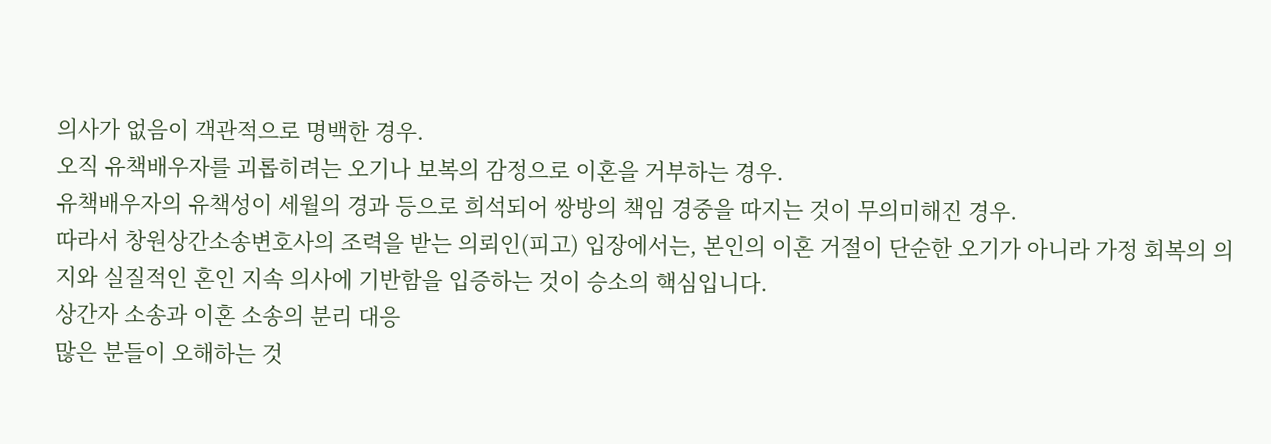의사가 없음이 객관적으로 명백한 경우.
오직 유책배우자를 괴롭히려는 오기나 보복의 감정으로 이혼을 거부하는 경우.
유책배우자의 유책성이 세월의 경과 등으로 희석되어 쌍방의 책임 경중을 따지는 것이 무의미해진 경우.
따라서 창원상간소송변호사의 조력을 받는 의뢰인(피고) 입장에서는, 본인의 이혼 거절이 단순한 오기가 아니라 가정 회복의 의지와 실질적인 혼인 지속 의사에 기반함을 입증하는 것이 승소의 핵심입니다.
상간자 소송과 이혼 소송의 분리 대응
많은 분들이 오해하는 것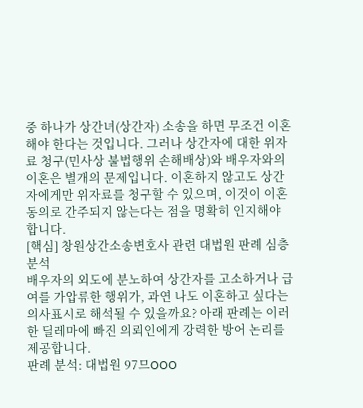중 하나가 상간녀(상간자) 소송을 하면 무조건 이혼해야 한다는 것입니다. 그러나 상간자에 대한 위자료 청구(민사상 불법행위 손해배상)와 배우자와의 이혼은 별개의 문제입니다. 이혼하지 않고도 상간자에게만 위자료를 청구할 수 있으며, 이것이 이혼 동의로 간주되지 않는다는 점을 명확히 인지해야 합니다.
[핵심] 창원상간소송변호사 관련 대법원 판례 심층 분석
배우자의 외도에 분노하여 상간자를 고소하거나 급여를 가압류한 행위가, 과연 나도 이혼하고 싶다는 의사표시로 해석될 수 있을까요? 아래 판례는 이러한 딜레마에 빠진 의뢰인에게 강력한 방어 논리를 제공합니다.
판례 분석: 대법원 97므OOO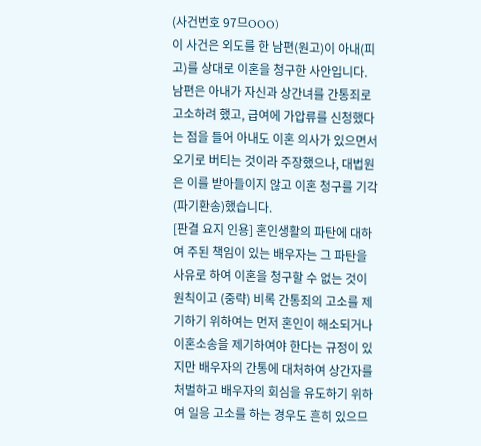(사건번호 97므OOO)
이 사건은 외도를 한 남편(원고)이 아내(피고)를 상대로 이혼을 청구한 사안입니다. 남편은 아내가 자신과 상간녀를 간통죄로 고소하려 했고, 급여에 가압류를 신청했다는 점을 들어 아내도 이혼 의사가 있으면서 오기로 버티는 것이라 주장했으나, 대법원은 이를 받아들이지 않고 이혼 청구를 기각(파기환송)했습니다.
[판결 요지 인용] 혼인생활의 파탄에 대하여 주된 책임이 있는 배우자는 그 파탄을 사유로 하여 이혼을 청구할 수 없는 것이 원칙이고 (중략) 비록 간통죄의 고소를 제기하기 위하여는 먼저 혼인이 해소되거나 이혼소송을 제기하여야 한다는 규정이 있지만 배우자의 간통에 대처하여 상간자를 처벌하고 배우자의 회심을 유도하기 위하여 일응 고소를 하는 경우도 흔히 있으므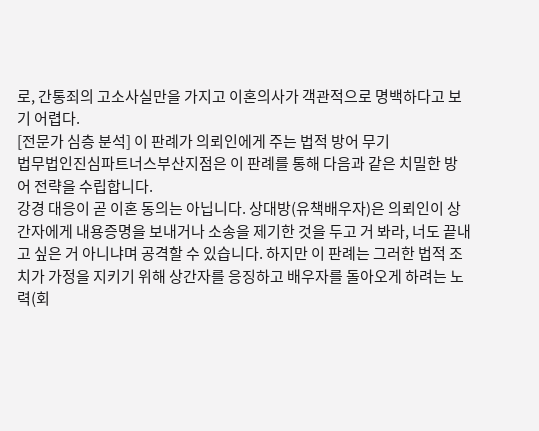로, 간통죄의 고소사실만을 가지고 이혼의사가 객관적으로 명백하다고 보기 어렵다.
[전문가 심층 분석] 이 판례가 의뢰인에게 주는 법적 방어 무기
법무법인진심파트너스부산지점은 이 판례를 통해 다음과 같은 치밀한 방어 전략을 수립합니다.
강경 대응이 곧 이혼 동의는 아닙니다. 상대방(유책배우자)은 의뢰인이 상간자에게 내용증명을 보내거나 소송을 제기한 것을 두고 거 봐라, 너도 끝내고 싶은 거 아니냐며 공격할 수 있습니다. 하지만 이 판례는 그러한 법적 조치가 가정을 지키기 위해 상간자를 응징하고 배우자를 돌아오게 하려는 노력(회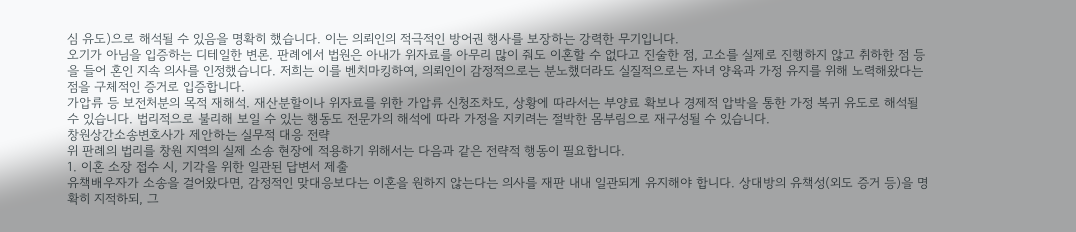심 유도)으로 해석될 수 있음을 명확히 했습니다. 이는 의뢰인의 적극적인 방어권 행사를 보장하는 강력한 무기입니다.
오기가 아님을 입증하는 디테일한 변론. 판례에서 법원은 아내가 위자료를 아무리 많이 줘도 이혼할 수 없다고 진술한 점, 고소를 실제로 진행하지 않고 취하한 점 등을 들어 혼인 지속 의사를 인정했습니다. 저희는 이를 벤치마킹하여, 의뢰인이 감정적으로는 분노했더라도 실질적으로는 자녀 양육과 가정 유지를 위해 노력해왔다는 점을 구체적인 증거로 입증합니다.
가압류 등 보전처분의 목적 재해석. 재산분할이나 위자료를 위한 가압류 신청조차도, 상황에 따라서는 부양료 확보나 경제적 압박을 통한 가정 복귀 유도로 해석될 수 있습니다. 법리적으로 불리해 보일 수 있는 행동도 전문가의 해석에 따라 가정을 지키려는 절박한 몸부림으로 재구성될 수 있습니다.
창원상간소송변호사가 제안하는 실무적 대응 전략
위 판례의 법리를 창원 지역의 실제 소송 현장에 적용하기 위해서는 다음과 같은 전략적 행동이 필요합니다.
1. 이혼 소장 접수 시, 기각을 위한 일관된 답변서 제출
유책배우자가 소송을 걸어왔다면, 감정적인 맞대응보다는 이혼을 원하지 않는다는 의사를 재판 내내 일관되게 유지해야 합니다. 상대방의 유책성(외도 증거 등)을 명확히 지적하되, 그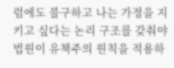럼에도 불구하고 나는 가정을 지키고 싶다는 논리 구조를 갖춰야 법원이 유책주의 원칙을 적용하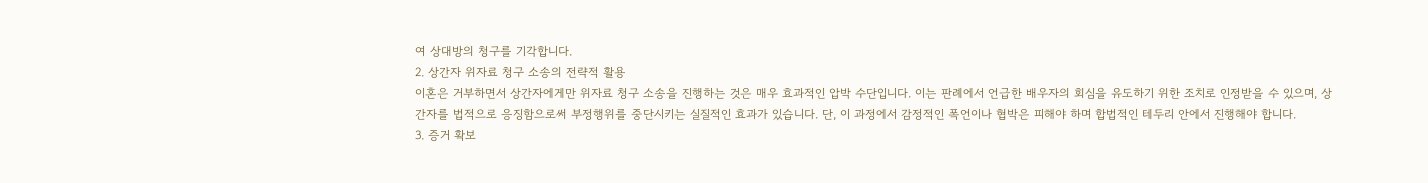여 상대방의 청구를 기각합니다.
2. 상간자 위자료 청구 소송의 전략적 활용
이혼은 거부하면서 상간자에게만 위자료 청구 소송을 진행하는 것은 매우 효과적인 압박 수단입니다. 이는 판례에서 언급한 배우자의 회심을 유도하기 위한 조치로 인정받을 수 있으며, 상간자를 법적으로 응징함으로써 부정행위를 중단시키는 실질적인 효과가 있습니다. 단, 이 과정에서 감정적인 폭언이나 협박은 피해야 하며 합법적인 테두리 안에서 진행해야 합니다.
3. 증거 확보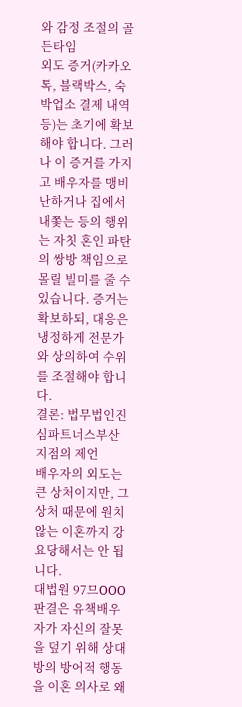와 감정 조절의 골든타임
외도 증거(카카오톡, 블랙박스, 숙박업소 결제 내역 등)는 초기에 확보해야 합니다. 그러나 이 증거를 가지고 배우자를 맹비난하거나 집에서 내쫓는 등의 행위는 자칫 혼인 파탄의 쌍방 책임으로 몰릴 빌미를 줄 수 있습니다. 증거는 확보하되, 대응은 냉정하게 전문가와 상의하여 수위를 조절해야 합니다.
결론: 법무법인진심파트너스부산지점의 제언
배우자의 외도는 큰 상처이지만, 그 상처 때문에 원치 않는 이혼까지 강요당해서는 안 됩니다.
대법원 97므OOO 판결은 유책배우자가 자신의 잘못을 덮기 위해 상대방의 방어적 행동을 이혼 의사로 왜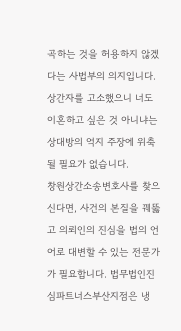곡하는 것을 허용하지 않겠다는 사법부의 의지입니다. 상간자를 고소했으니 너도 이혼하고 싶은 것 아니냐는 상대방의 억지 주장에 위축될 필요가 없습니다.
창원상간소송변호사를 찾으신다면, 사건의 본질을 꿰뚫고 의뢰인의 진심을 법의 언어로 대변할 수 있는 전문가가 필요합니다. 법무법인진심파트너스부산지점은 냉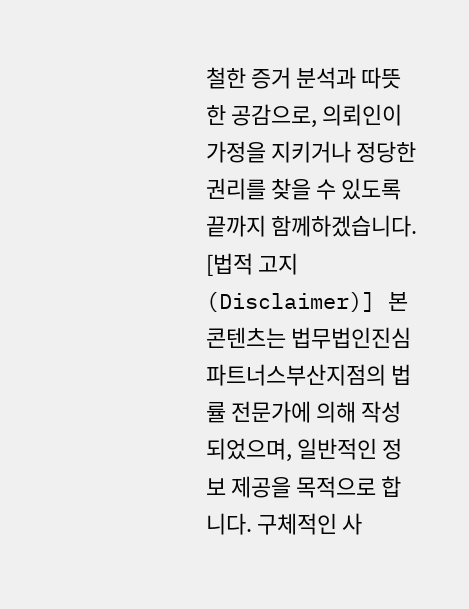철한 증거 분석과 따뜻한 공감으로, 의뢰인이 가정을 지키거나 정당한 권리를 찾을 수 있도록 끝까지 함께하겠습니다.
[법적 고지 (Disclaimer)] 본 콘텐츠는 법무법인진심파트너스부산지점의 법률 전문가에 의해 작성되었으며, 일반적인 정보 제공을 목적으로 합니다. 구체적인 사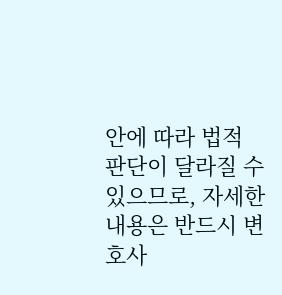안에 따라 법적 판단이 달라질 수 있으므로, 자세한 내용은 반드시 변호사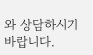와 상담하시기 바랍니다.